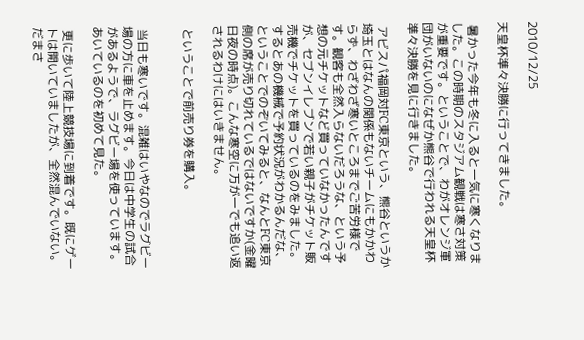2010/12/25

天皇杯準々決勝に行ってきました。

 暑かった今年も冬に入ると一気に寒くなりました。この時期のスタジアム観戦は寒さ対策が重要です。ということで、わがオレンジ軍団がいないのになぜか熊谷で行われる天皇杯準々決勝を見に行きました。

 アビスパ福岡対FC東京という、熊谷というか埼玉とはなんの関係もないチームにもかかわらず、わざわざ寒いところまでご苦労様です。観客も全然入らないだろうな、という予想の元チケットなど買っていなかったんですが、セブンイレブンで若い親子がチケット販売機でチケットを買っているのをみました。するとあの機械で予約状況がわかるんだな、ということでのぞいてみると、なんとFC東京側の席が売り切れているではないですか(金曜日夜の時点)。こんな寒空に万が一でも追い返されるわけにはいきません。

 ということで前売り券を購入。


 当日も寒いです。混雑はいやなのでラグビー場の方に車を止めます。今日は中学生の試合があるようで、ラグビー場を使っています。あいているのを初めて見た。

 更に歩いて陸上競技場に到着です。既にゲートは開いていましたが、全然混んでいない。だまさ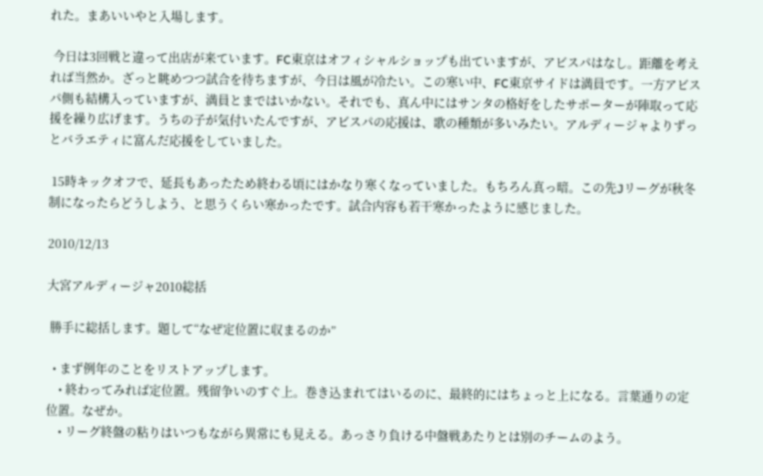れた。まあいいやと入場します。

 今日は3回戦と違って出店が来ています。FC東京はオフィシャルショップも出ていますが、アビスパはなし。距離を考えれば当然か。ざっと眺めつつ試合を待ちますが、今日は風が冷たい。この寒い中、FC東京サイドは満員です。一方アビスパ側も結構入っていますが、満員とまではいかない。それでも、真ん中にはサンタの格好をしたサポーターが陣取って応援を繰り広げます。うちの子が気付いたんですが、アビスパの応援は、歌の種類が多いみたい。アルディージャよりずっとバラエティに富んだ応援をしていました。

 15時キックオフで、延長もあったため終わる頃にはかなり寒くなっていました。もちろん真っ暗。この先Jリーグが秋冬制になったらどうしよう、と思うくらい寒かったです。試合内容も若干寒かったように感じました。

2010/12/13

大宮アルディージャ2010総括

 勝手に総括します。題して“なぜ定位置に収まるのか”

  • まず例年のことをリストアップします。
    • 終わってみれば定位置。残留争いのすぐ上。巻き込まれてはいるのに、最終的にはちょっと上になる。言葉通りの定位置。なぜか。
    • リーグ終盤の粘りはいつもながら異常にも見える。あっさり負ける中盤戦あたりとは別のチームのよう。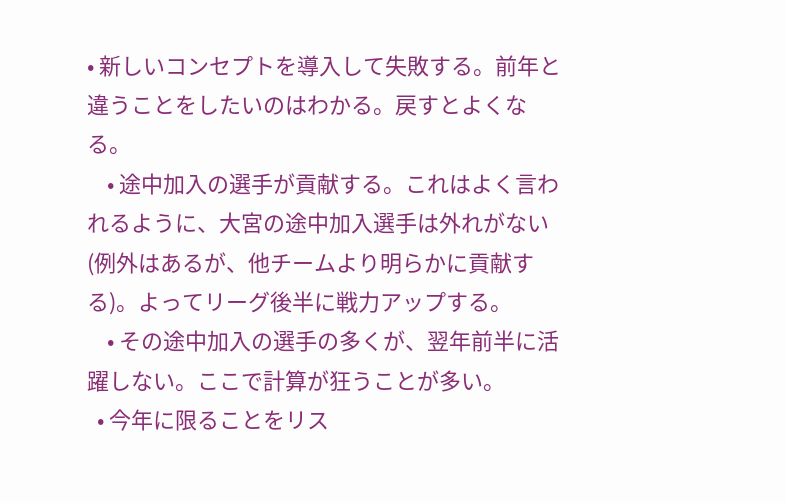• 新しいコンセプトを導入して失敗する。前年と違うことをしたいのはわかる。戻すとよくなる。
    • 途中加入の選手が貢献する。これはよく言われるように、大宮の途中加入選手は外れがない(例外はあるが、他チームより明らかに貢献する)。よってリーグ後半に戦力アップする。
    • その途中加入の選手の多くが、翌年前半に活躍しない。ここで計算が狂うことが多い。
  • 今年に限ることをリス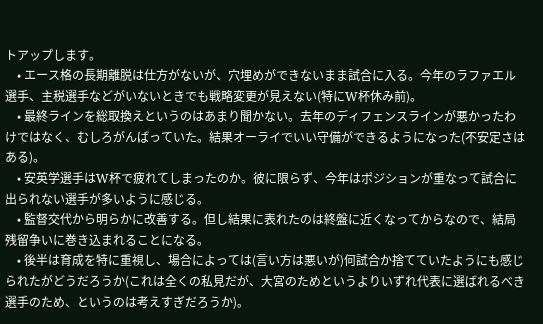トアップします。
    • エース格の長期離脱は仕方がないが、穴埋めができないまま試合に入る。今年のラファエル選手、主税選手などがいないときでも戦略変更が見えない(特にW杯休み前)。
    • 最終ラインを総取換えというのはあまり聞かない。去年のディフェンスラインが悪かったわけではなく、むしろがんばっていた。結果オーライでいい守備ができるようになった(不安定さはある)。
    • 安英学選手はW杯で疲れてしまったのか。彼に限らず、今年はポジションが重なって試合に出られない選手が多いように感じる。
    • 監督交代から明らかに改善する。但し結果に表れたのは終盤に近くなってからなので、結局残留争いに巻き込まれることになる。
    • 後半は育成を特に重視し、場合によっては(言い方は悪いが)何試合か捨てていたようにも感じられたがどうだろうか(これは全くの私見だが、大宮のためというよりいずれ代表に選ばれるべき選手のため、というのは考えすぎだろうか)。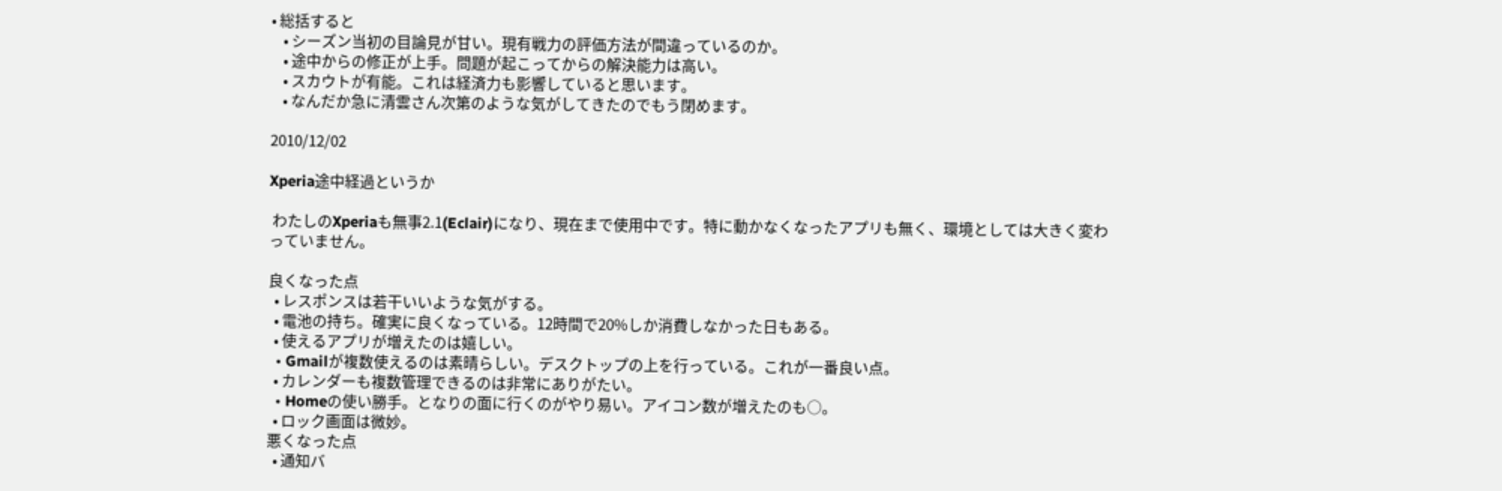• 総括すると
    • シーズン当初の目論見が甘い。現有戦力の評価方法が間違っているのか。
    • 途中からの修正が上手。問題が起こってからの解決能力は高い。
    • スカウトが有能。これは経済力も影響していると思います。
    • なんだか急に清雲さん次第のような気がしてきたのでもう閉めます。

2010/12/02

Xperia途中経過というか

 わたしのXperiaも無事2.1(Eclair)になり、現在まで使用中です。特に動かなくなったアプリも無く、環境としては大きく変わっていません。

良くなった点
  • レスポンスは若干いいような気がする。
  • 電池の持ち。確実に良くなっている。12時間で20%しか消費しなかった日もある。
  • 使えるアプリが増えたのは嬉しい。
  • Gmailが複数使えるのは素晴らしい。デスクトップの上を行っている。これが一番良い点。
  • カレンダーも複数管理できるのは非常にありがたい。
  • Homeの使い勝手。となりの面に行くのがやり易い。アイコン数が増えたのも○。
  • ロック画面は微妙。
悪くなった点
  • 通知バ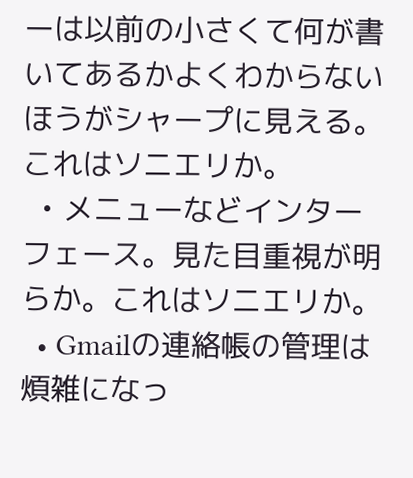ーは以前の小さくて何が書いてあるかよくわからないほうがシャープに見える。これはソニエリか。
  • メニューなどインターフェース。見た目重視が明らか。これはソニエリか。
  • Gmailの連絡帳の管理は煩雑になっ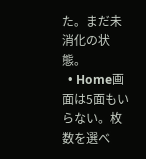た。まだ未消化の状態。
  • Home画面は5面もいらない。枚数を選べ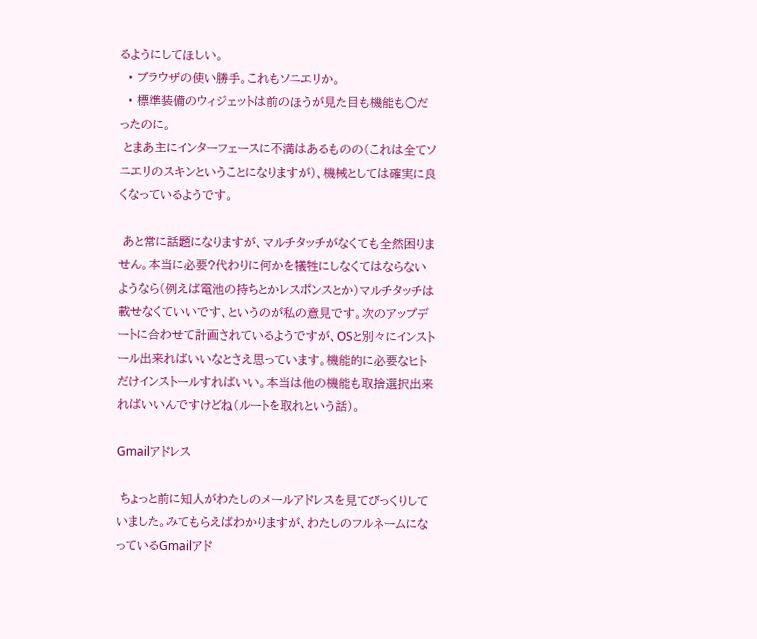るようにしてほしい。
  • ブラウザの使い勝手。これもソニエリか。
  • 標準装備のウィジェットは前のほうが見た目も機能も○だったのに。
 とまあ主にインターフェースに不満はあるものの(これは全てソニエリのスキンということになりますが)、機械としては確実に良くなっているようです。

 あと常に話題になりますが、マルチタッチがなくても全然困りません。本当に必要?代わりに何かを犠牲にしなくてはならないようなら(例えば電池の持ちとかレスポンスとか)マルチタッチは載せなくていいです、というのが私の意見です。次のアップデートに合わせて計画されているようですが、OSと別々にインストール出来ればいいなとさえ思っています。機能的に必要なヒトだけインストールすればいい。本当は他の機能も取捨選択出来ればいいんですけどね(ルートを取れという話)。

Gmailアドレス

 ちょっと前に知人がわたしのメールアドレスを見てびっくりしていました。みてもらえばわかりますが、わたしのフルネームになっているGmailアド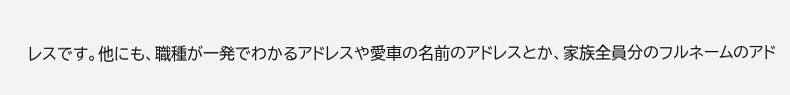レスです。他にも、職種が一発でわかるアドレスや愛車の名前のアドレスとか、家族全員分のフルネームのアド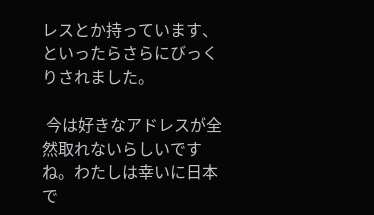レスとか持っています、といったらさらにびっくりされました。

 今は好きなアドレスが全然取れないらしいですね。わたしは幸いに日本で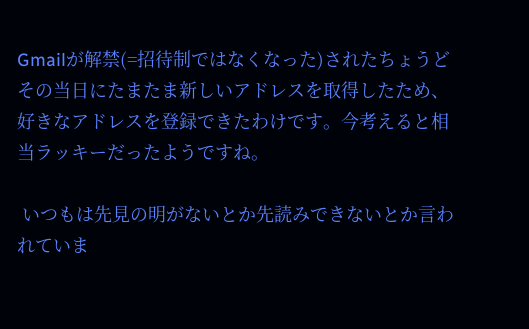Gmailが解禁(=招待制ではなくなった)されたちょうどその当日にたまたま新しいアドレスを取得したため、好きなアドレスを登録できたわけです。今考えると相当ラッキーだったようですね。

 いつもは先見の明がないとか先読みできないとか言われていま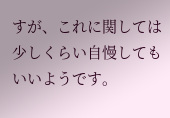すが、これに関しては少しくらい自慢してもいいようです。